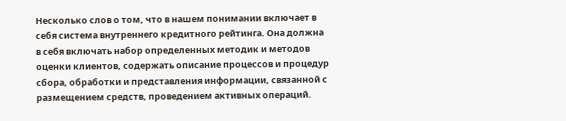Несколько слов о том, что в нашем понимании включает в себя система внутреннего кредитного рейтинга. Она должна в себя включать набор определенных методик и методов оценки клиентов, содержать описание процессов и процедур сбора, обработки и представления информации, связанной с размещением средств, проведением активных операций.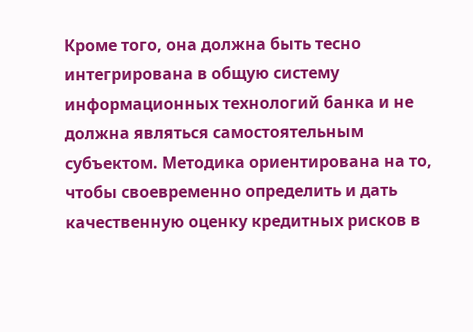Кроме того, она должна быть тесно интегрирована в общую систему информационных технологий банка и не должна являться самостоятельным субъектом. Методика ориентирована на то, чтобы своевременно определить и дать качественную оценку кредитных рисков в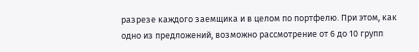разрезе каждого заемщика и в целом по портфелю. При этом, как одно из предложений, возможно рассмотрение от 6 до 10 групп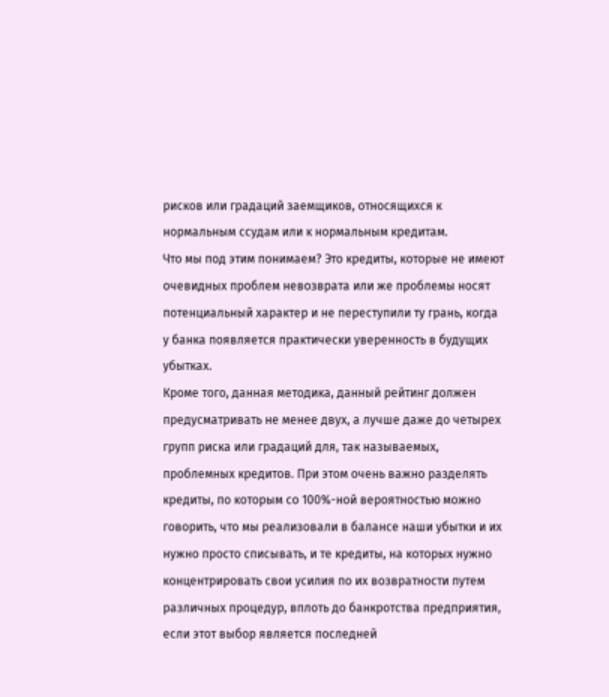рисков или градаций заемщиков, относящихся к нормальным ссудам или к нормальным кредитам.
Что мы под этим понимаем? Это кредиты, которые не имеют очевидных проблем невозврата или же проблемы носят потенциальный характер и не переступили ту грань, когда у банка появляется практически уверенность в будущих убытках.
Кроме того, данная методика, данный рейтинг должен предусматривать не менее двух, а лучше даже до четырех групп риска или градаций для, так называемых, проблемных кредитов. При этом очень важно разделять кредиты, по которым со 100%-ной вероятностью можно говорить, что мы реализовали в балансе наши убытки и их нужно просто списывать, и те кредиты, на которых нужно концентрировать свои усилия по их возвратности путем различных процедур, вплоть до банкротства предприятия, если этот выбор является последней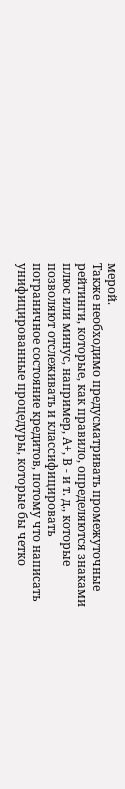мерой.
Также необходимо предусматривать промежуточные рейтинги, которые, как правило, определяются знаками плюс или минус, например, А+, В - и т. д., которые позволяют отслеживать и классифицировать пограничное состояние кредитов, потому что написать унифицированные процедуры, которые бы четко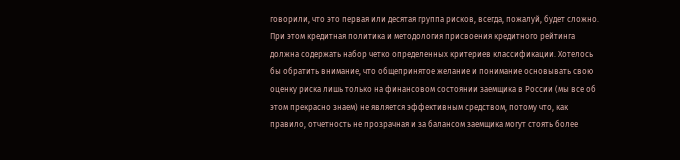говорили, что это первая или десятая группа рисков, всегда, пожалуй, будет сложно.
При этом кредитная политика и методология присвоения кредитного рейтинга должна содержать набор четко определенных критериев классификации. Хотелось бы обратить внимание, что общепринятое желание и понимание основывать свою оценку риска лишь только на финансовом состоянии заемщика в России (мы все об этом прекрасно знаем) не является эффективным средством, потому что, как правило, отчетность не прозрачная и за балансом заемщика могут стоять более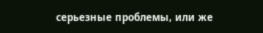серьезные проблемы, или же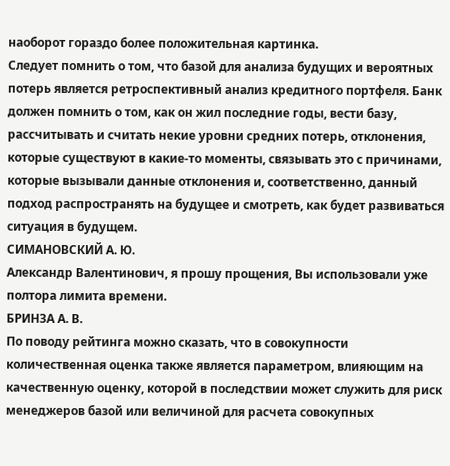наоборот гораздо более положительная картинка.
Следует помнить о том, что базой для анализа будущих и вероятных потерь является ретроспективный анализ кредитного портфеля. Банк должен помнить о том, как он жил последние годы, вести базу, рассчитывать и считать некие уровни средних потерь, отклонения, которые существуют в какие-то моменты, связывать это с причинами, которые вызывали данные отклонения и, соответственно, данный подход распространять на будущее и смотреть, как будет развиваться ситуация в будущем.
СИМАНОВСКИЙ А. Ю.
Александр Валентинович, я прошу прощения, Вы использовали уже полтора лимита времени.
БРИНЗА А. В.
По поводу рейтинга можно сказать, что в совокупности количественная оценка также является параметром, влияющим на качественную оценку, которой в последствии может служить для риск менеджеров базой или величиной для расчета совокупных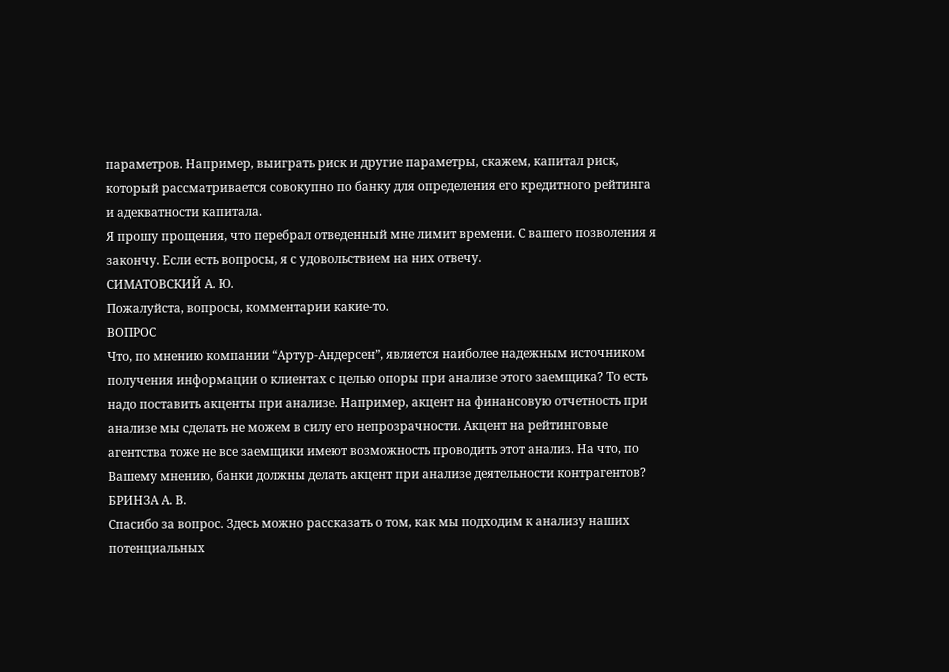параметров. Например, выиграть риск и другие параметры, скажем, капитал риск, который рассматривается совокупно по банку для определения его кредитного рейтинга и адекватности капитала.
Я прошу прощения, что перебрал отведенный мне лимит времени. С вашего позволения я закончу. Если есть вопросы, я с удовольствием на них отвечу.
СИМАТОВСКИЙ А. Ю.
Пожалуйста, вопросы, комментарии какие-то.
ВОПРОС
Что, по мнению компании “Артур-Андерсен”, является наиболее надежным источником получения информации о клиентах с целью опоры при анализе этого заемщика? То есть надо поставить акценты при анализе. Например, акцент на финансовую отчетность при анализе мы сделать не можем в силу его непрозрачности. Акцент на рейтинговые агентства тоже не все заемщики имеют возможность проводить этот анализ. На что, по Вашему мнению, банки должны делать акцент при анализе деятельности контрагентов?
БРИНЗА А. В.
Спасибо за вопрос. Здесь можно рассказать о том, как мы подходим к анализу наших потенциальных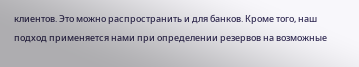клиентов. Это можно распространить и для банков. Кроме того, наш подход применяется нами при определении резервов на возможные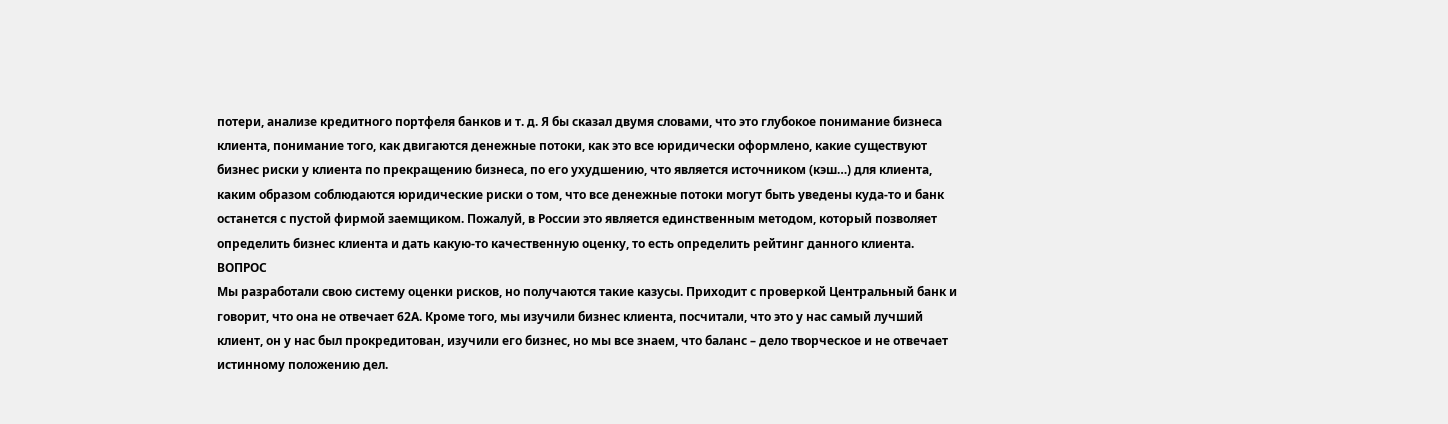потери, анализе кредитного портфеля банков и т. д. Я бы сказал двумя словами, что это глубокое понимание бизнеса клиента, понимание того, как двигаются денежные потоки, как это все юридически оформлено, какие существуют бизнес риски у клиента по прекращению бизнеса, по его ухудшению, что является источником (кэш…) для клиента, каким образом соблюдаются юридические риски о том, что все денежные потоки могут быть уведены куда-то и банк останется с пустой фирмой заемщиком. Пожалуй, в России это является единственным методом, который позволяет определить бизнес клиента и дать какую-то качественную оценку, то есть определить рейтинг данного клиента.
ВОПРОС
Мы разработали свою систему оценки рисков, но получаются такие казусы. Приходит с проверкой Центральный банк и говорит, что она не отвечает 62А. Кроме того, мы изучили бизнес клиента, посчитали, что это у нас самый лучший клиент, он у нас был прокредитован, изучили его бизнес, но мы все знаем, что баланс – дело творческое и не отвечает истинному положению дел.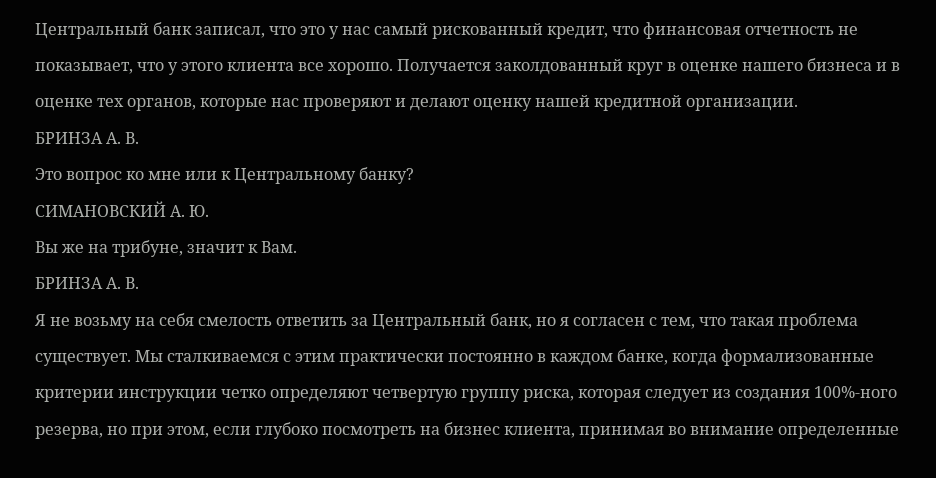Центральный банк записал, что это у нас самый рискованный кредит, что финансовая отчетность не показывает, что у этого клиента все хорошо. Получается заколдованный круг в оценке нашего бизнеса и в оценке тех органов, которые нас проверяют и делают оценку нашей кредитной организации.
БРИНЗА А. В.
Это вопрос ко мне или к Центральному банку?
СИМАНОВСКИЙ А. Ю.
Вы же на трибуне, значит к Вам.
БРИНЗА А. В.
Я не возьму на себя смелость ответить за Центральный банк, но я согласен с тем, что такая проблема существует. Мы сталкиваемся с этим практически постоянно в каждом банке, когда формализованные критерии инструкции четко определяют четвертую группу риска, которая следует из создания 100%-ного резерва, но при этом, если глубоко посмотреть на бизнес клиента, принимая во внимание определенные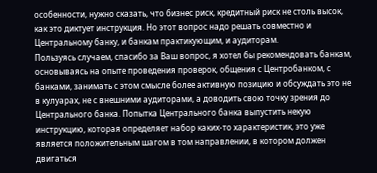особенности, нужно сказать, что бизнес риск, кредитный риск не столь высок, как это диктует инструкция. Но этот вопрос надо решать совместно и Центральному банку, и банкам практикующим, и аудиторам.
Пользуясь случаем, спасибо за Ваш вопрос, я хотел бы рекомендовать банкам, основываясь на опыте проведения проверок, общения с Центробанком, с банками, занимать с этом смысле более активную позицию и обсуждать это не в кулуарах, не с внешними аудиторами, а доводить свою точку зрения до Центрального банка. Попытка Центрального банка выпустить некую инструкцию, которая определяет набор каких-то характеристик, это уже является положительным шагом в том направлении, в котором должен двигаться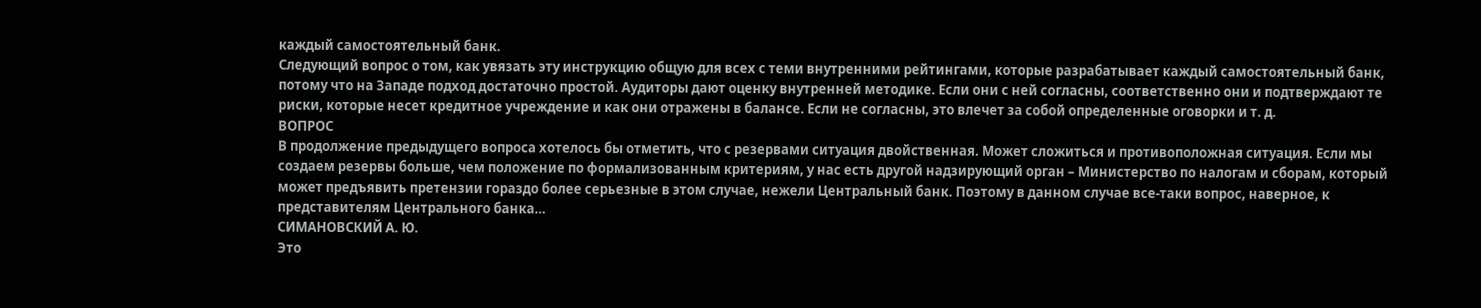каждый самостоятельный банк.
Следующий вопрос о том, как увязать эту инструкцию общую для всех с теми внутренними рейтингами, которые разрабатывает каждый самостоятельный банк, потому что на Западе подход достаточно простой. Аудиторы дают оценку внутренней методике. Если они с ней согласны, соответственно они и подтверждают те риски, которые несет кредитное учреждение и как они отражены в балансе. Если не согласны, это влечет за собой определенные оговорки и т. д.
ВОПРОС
В продолжение предыдущего вопроса хотелось бы отметить, что с резервами ситуация двойственная. Может сложиться и противоположная ситуация. Если мы создаем резервы больше, чем положение по формализованным критериям, у нас есть другой надзирующий орган – Министерство по налогам и сборам, который может предъявить претензии гораздо более серьезные в этом случае, нежели Центральный банк. Поэтому в данном случае все-таки вопрос, наверное, к представителям Центрального банка…
СИМАНОВСКИЙ А. Ю.
Это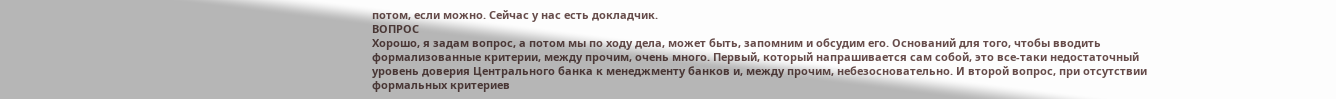потом, если можно. Сейчас у нас есть докладчик.
ВОПРОС
Хорошо, я задам вопрос, а потом мы по ходу дела, может быть, запомним и обсудим его. Оснований для того, чтобы вводить формализованные критерии, между прочим, очень много. Первый, который напрашивается сам собой, это все-таки недостаточный уровень доверия Центрального банка к менеджменту банков и, между прочим, небезосновательно. И второй вопрос, при отсутствии формальных критериев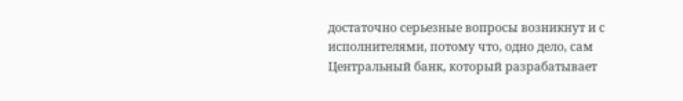достаточно серьезные вопросы возникнут и с исполнителями, потому что, одно дело, сам Центральный банк, который разрабатывает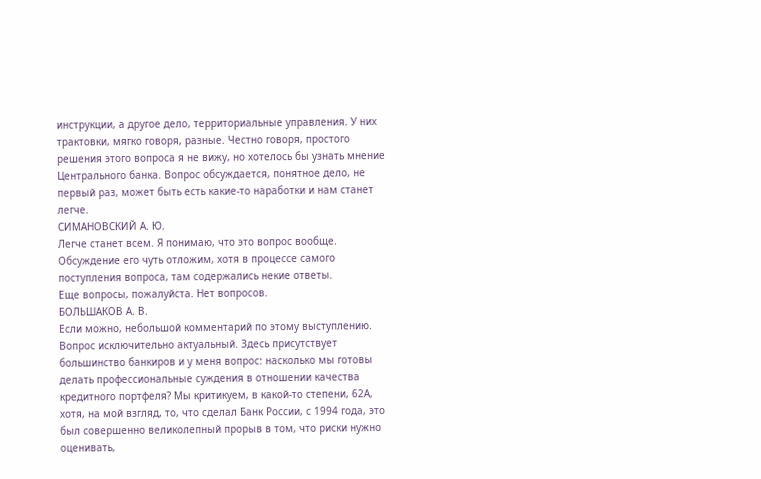инструкции, а другое дело, территориальные управления. У них трактовки, мягко говоря, разные. Честно говоря, простого решения этого вопроса я не вижу, но хотелось бы узнать мнение Центрального банка. Вопрос обсуждается, понятное дело, не первый раз, может быть есть какие-то наработки и нам станет легче.
СИМАНОВСКИЙ А. Ю.
Легче станет всем. Я понимаю, что это вопрос вообще. Обсуждение его чуть отложим, хотя в процессе самого поступления вопроса, там содержались некие ответы.
Еще вопросы, пожалуйста. Нет вопросов.
БОЛЬШАКОВ А. В.
Если можно, небольшой комментарий по этому выступлению. Вопрос исключительно актуальный. Здесь присутствует большинство банкиров и у меня вопрос: насколько мы готовы делать профессиональные суждения в отношении качества кредитного портфеля? Мы критикуем, в какой-то степени, 62А, хотя, на мой взгляд, то, что сделал Банк России, с 1994 года, это был совершенно великолепный прорыв в том, что риски нужно оценивать,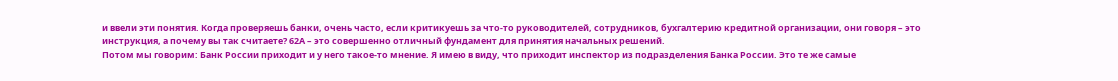и ввели эти понятия. Когда проверяешь банки, очень часто, если критикуешь за что-то руководителей, сотрудников, бухгалтерию кредитной организации, они говоря – это инструкция, а почему вы так считаете? 62А – это совершенно отличный фундамент для принятия начальных решений.
Потом мы говорим: Банк России приходит и у него такое-то мнение. Я имею в виду, что приходит инспектор из подразделения Банка России. Это те же самые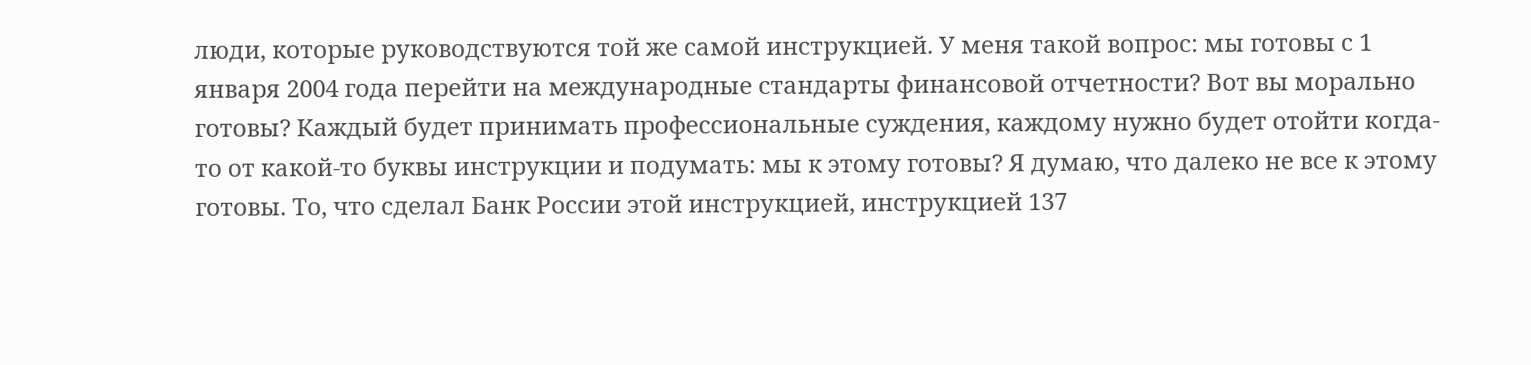люди, которые руководствуются той же самой инструкцией. У меня такой вопрос: мы готовы с 1 января 2004 года перейти на международные стандарты финансовой отчетности? Вот вы морально готовы? Каждый будет принимать профессиональные суждения, каждому нужно будет отойти когда-то от какой-то буквы инструкции и подумать: мы к этому готовы? Я думаю, что далеко не все к этому готовы. То, что сделал Банк России этой инструкцией, инструкцией 137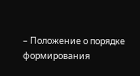– Положение о порядке формирования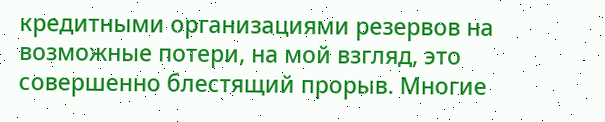кредитными организациями резервов на возможные потери, на мой взгляд, это совершенно блестящий прорыв. Многие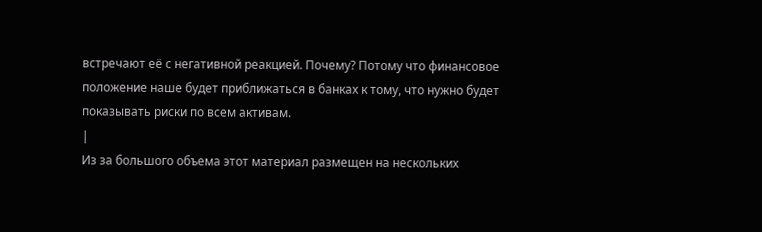встречают её с негативной реакцией. Почему? Потому что финансовое положение наше будет приближаться в банках к тому, что нужно будет показывать риски по всем активам.
|
Из за большого объема этот материал размещен на нескольких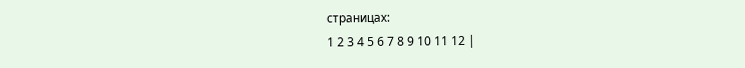страницах:
1 2 3 4 5 6 7 8 9 10 11 12 |